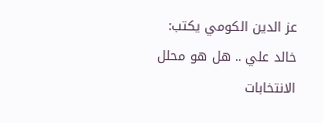عز الدين الكومي يكتب: خالد علي .. هل هو محلل الانتخابات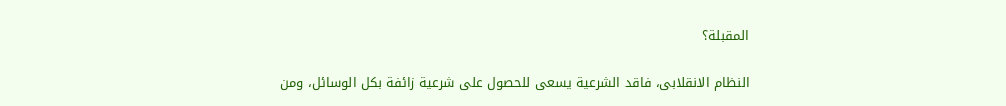المقبلة؟

النظام الانقلابى، فاقد الشرعية يسعى للحصول على شرعية زائفة بكل الوسائل، ومن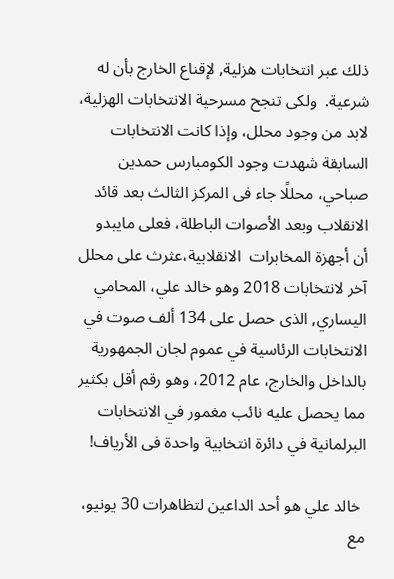ذلك عبر انتخابات هزلية, لإقناع الخارج بأن له شرعية.  ولكى تنجح مسرحية الانتخابات الهزلية، لابد من وجود محلل، وإذا كانت الانتخابات السابقة شهدت وجود الكومبارس حمدين صباحي، محللًا جاء فى المركز الثالث بعد قائد الانقلاب وبعد الأصوات الباطلة، فعلى مايبدو أن أجهزة المخابرات  الانقلابية،عثرث على محلل آخر لانتخابات 2018 وهو خالد علي، المحامي اليساري, الذى حصل على 134 ألف صوت في الانتخابات الرئاسية في عموم لجان الجمهورية بالداخل والخارج، عام 2012، وهو رقم أقل بكثير مما يحصل عليه نائب مغمور في الانتخابات البرلمانية في دائرة انتخابية واحدة فى الأرياف!

 خالد علي هو أحد الداعين لتظاهرات 30 يونيو، مع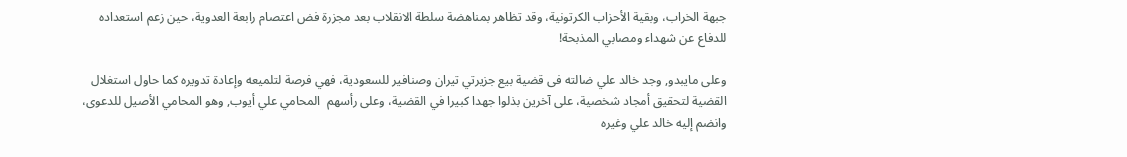جبهة الخراب، وبقية الأحزاب الكرتونية، وقد تظاهر بمناهضة سلطة الانقلاب بعد مجزرة فض اعتصام رابعة العدوية، حين زعم استعداده للدفاع عن شهداء ومصابي المذبحة!

وعلى مايبدو, وجد خالد علي ضالته فى قضية بيع جزيرتي تيران وصنافير للسعودية، فهي فرصة لتلميعه وإعادة تدويره كما حاول استغلال القضية لتحقيق أمجاد شخصية، على آخرين بذلوا جهدا كبيرا في القضية، وعلى رأسهم  المحامي علي أيوب, وهو المحامي الأصيل للدعوى، وانضم إليه خالد علي وغيره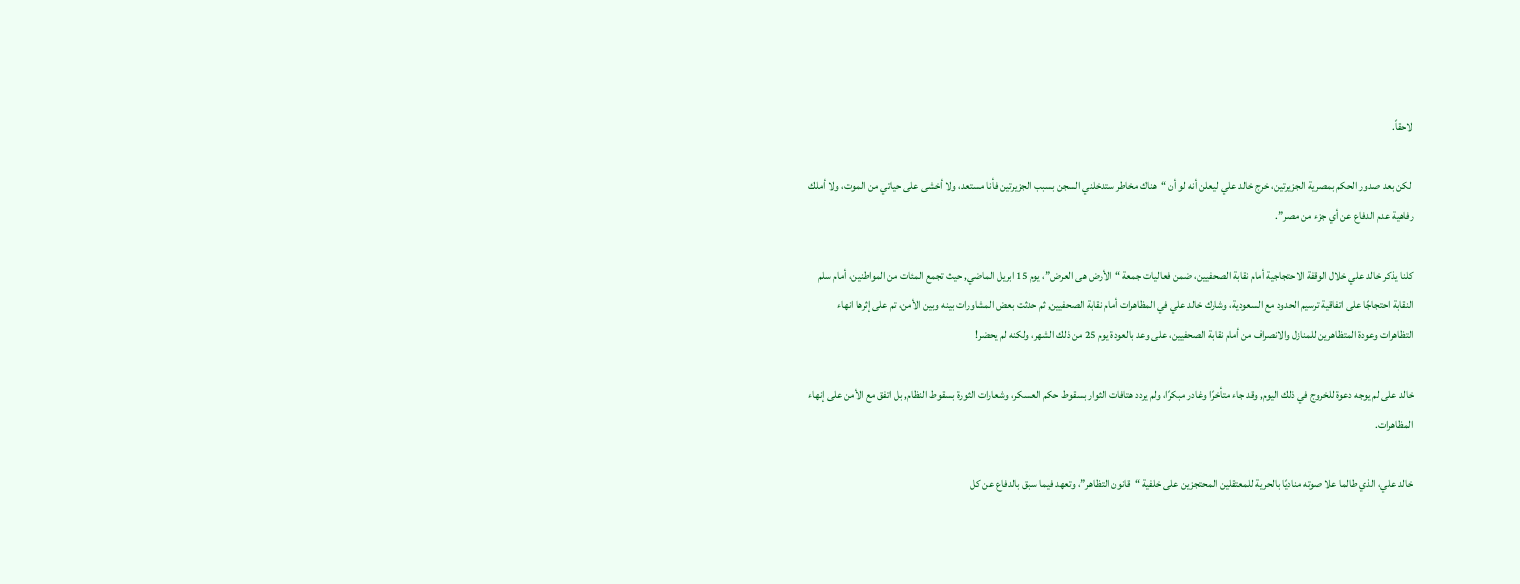لاحقاً.

 لكن بعد صدور الحكم بمصرية الجزيرتين، خرج خالد علي ليعلن أنه لو أن “هناك مخاطر ستدخلني السجن بسبب الجزيرتين فأنا مستعد، ولا أخشى على حياتي من الموت، ولا أملك رفاهية عدم الدفاع عن أي جزء من مصر”.

كلنا يذكر خالد علي خلال الوقفة الاحتجاجية أمام نقابة الصحفيين، ضمن فعاليات جمعة “الأرض هى العرض”، يوم 15 ابريل الماضي, حيث تجمع المئات من المواطنين، أمام سلم النقابة احتجاجًا على اتفاقية ترسيم الحدود مع السعودية، وشارك خالد علي في المظاهرات أمام نقابة الصحفيين, ثم حدثت بعض المشاورات بينه وبين الأمن، تم على إثرها انهاء التظاهرات وعودة المتظاهرين للمنازل والانصراف من أمام نقابة الصحفيين، على وعد بالعودة يوم 25 من ذلك الشهر، ولكنه لم يحضر!

خالد على لم يوجه دعوة للخروج في ذلك اليوم, وقد جاء متأخرًا وغادر مبكرًا، ولم يردد هتافات الثوار بسقوط حكم العسكر، وشعارات الثورة بسقوط النظام, بل اتفق مع الأمن على إنهاء المظاهرات.

خالد علي، الذي طالما علا صوته مناديًا بالحرية للمعتقلين المحتجزين على خلفية “قانون التظاهر”، وتعهد فيما سبق بالدفاع عن كل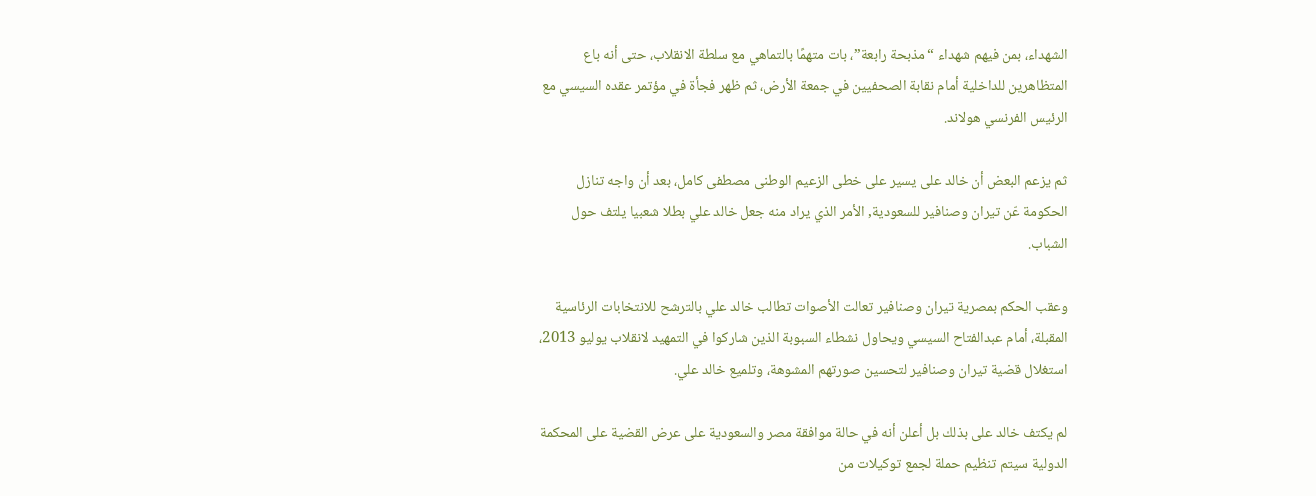الشهداء، بمن فيهم شهداء “مذبحة رابعة”، بات متهمًا بالتماهي مع سلطة الانقلاب، حتى أنه باع المتظاهرين للداخلية أمام نقابة الصحفيين في جمعة الأرض، ثم ظهر فجأة في مؤتمر عقده السيسي مع الرئيس الفرنسي هولاند.

ثم يزعم البعض أن خالد على يسير على خطى الزعيم الوطنى مصطفى كامل، بعد أن واجه تنازل الحكومة عّن تيران وصنافير للسعودية, الأمر الذي يراد منه جعل خالد علي بطلا شعبيا يلتف حول الشباب.

وعقب الحكم بمصرية تيران وصنافير تعالت الأصوات تطالب خالد علي بالترشح للانتخابات الرئاسية المقبلة، أمام عبدالفتاح السيسي ويحاول نشطاء السبوبة الذين شاركوا في التمهيد لانقلاب يوليو 2013، استغلال قضية تيران وصنافير لتحسين صورتهم المشوهة، وتلميع خالد علي.

لم يكتف خالد على بذلك بل أعلن أنه في حالة موافقة مصر والسعودية على عرض القضية على المحكمة الدولية سيتم تنظيم حملة لجمع توكيلات من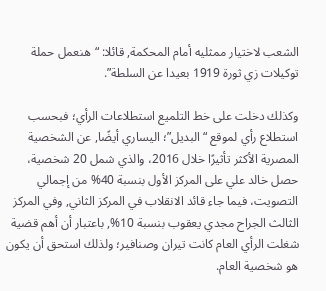الشعب لاختيار ممثليه أمام المحكمة, قائلا: “هنعمل حملة توكيلات زي ثورة 1919 بعيدا عن السلطة”.

وكذلك دخلت على خط التلميع استطلاعات الرأي؛ فبحسب استطلاع رأي لموقع “البديل”؛ اليساري أيضًا, عن الشخصية المصرية الأكثر تأثيرًا خلال 2016، والذي شمل 20 شخصية، حصل خالد علي على المركز الأول بنسبة 40% من إجمالي التصويت، فيما جاء قائد الانقلاب في المركز الثاني, وفي المركز الثالث الجراح مجدي يعقوب بنسبة 10%, باعتبار أن أهم قضية شغلت الرأي العام كانت تيران وصنافير؛ ولذلك استحق أن يكون هو شخصية العام.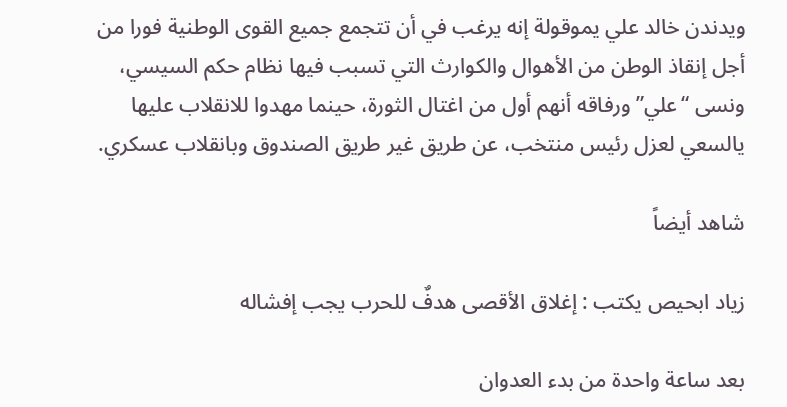ويدندن خالد علي يموقولة إنه يرغب في أن تتجمع جميع القوى الوطنية فورا من أجل إنقاذ الوطن من الأهوال والكوارث التي تسبب فيها نظام حكم السيسي، ونسى “علي” ورفاقه أنهم أول من اغتال الثورة، حينما مهدوا للانقلاب عليها يالسعي لعزل رئيس منتخب، عن طريق غير طريق الصندوق وبانقلاب عسكري.

شاهد أيضاً

زياد ابحيص يكتب : إغلاق الأقصى هدفٌ للحرب يجب إفشاله

بعد ساعة واحدة من بدء العدوان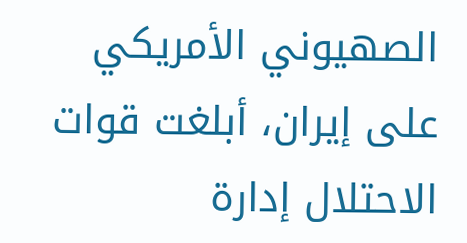الصهيوني الأمريكي على إيران، أبلغت قوات الاحتلال إدارة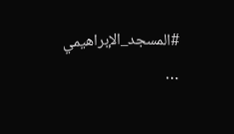#المسجد_الإبراهيمي …